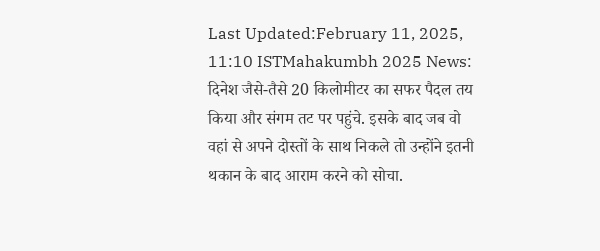Last Updated:February 11, 2025, 11:10 ISTMahakumbh 2025 News: दिनेश जैसे-तैसे 20 किलोमीटर का सफर पैदल तय किया और संगम तट पर पहुंचे. इसके बाद जब वो वहां से अपने दोस्तों के साथ निकले तो उन्होंने इतनी थकान के बाद आराम करने को सोचा.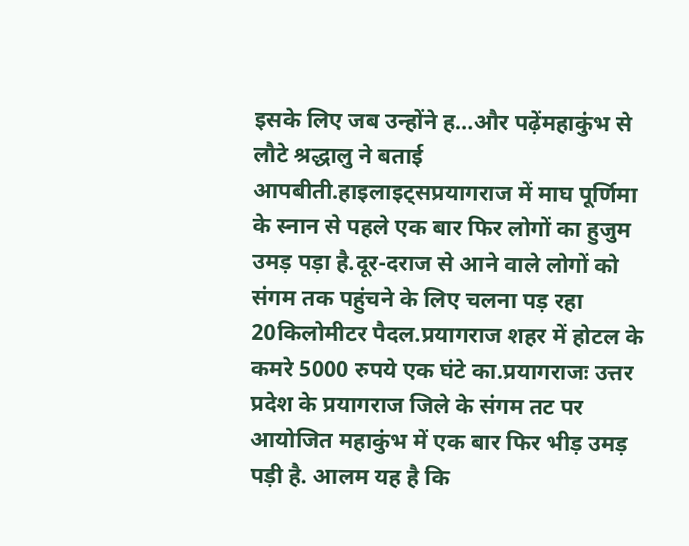इसके लिए जब उन्होंने ह…और पढ़ेंमहाकुंभ से लौटे श्रद्धालु ने बताई आपबीती.हाइलाइट्सप्रयागराज में माघ पूर्णिमा के स्नान से पहले एक बार फिर लोगों का हुजुम उमड़ पड़ा है.दूर-दराज से आने वाले लोगों को संगम तक पहुंचने के लिए चलना पड़ रहा 20किलोमीटर पैदल.प्रयागराज शहर में होटल के कमरे 5000 रुपये एक घंटे का.प्रयागराजः उत्तर प्रदेश के प्रयागराज जिले के संगम तट पर आयोजित महाकुंभ में एक बार फिर भीड़ उमड़ पड़ी है. आलम यह है कि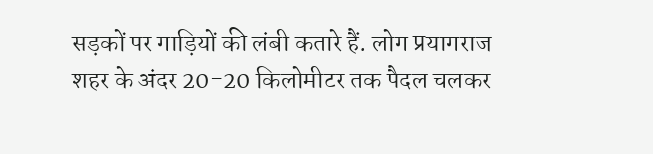सड़कों पर गाड़ियों की लंबी कतारे हैं. लोग प्रयागराज शहर के अंदर 20-20 किलोमीटर तक पैदल चलकर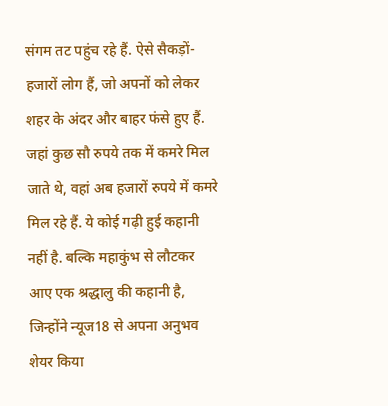संगम तट पहुंच रहे हैं. ऐसे सैकड़ों-हजारों लोग हैं, जो अपनों को लेकर शहर के अंदर और बाहर फंसे हुए हैं. जहां कुछ सौ रुपये तक में कमरे मिल जाते थे, वहां अब हजारों रुपये में कमरे मिल रहे हैं. ये कोई गढ़ी हुई कहानी नहीं है. बल्कि महाकुंभ से लौटकर आए एक श्रद्धालु की कहानी है, जिन्होंने न्यूज18 से अपना अनुभव शेयर किया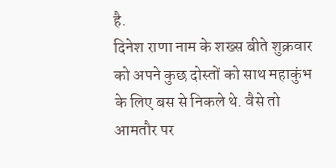है.
दिनेश राणा नाम के शख्स बीते शुक्रवार को अपने कुछ दोस्तों को साथ महाकुंभ के लिए बस से निकले थे. वैसे तो आमतौर पर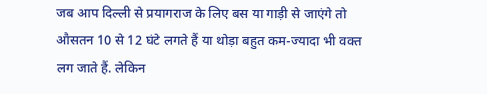जब आप दिल्ली से प्रयागराज के लिए बस या गाड़ी से जाएंगे तो औसतन 10 से 12 घंटे लगते हैं या थोड़ा बहुत कम-ज्यादा भी वक्त लग जाते हैं. लेकिन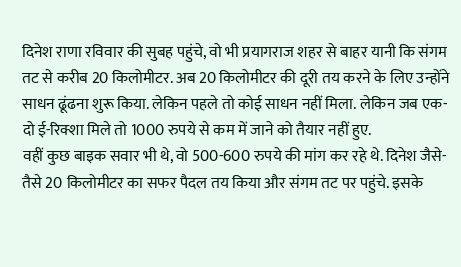दिनेश राणा रविवार की सुबह पहुंचे, वो भी प्रयागराज शहर से बाहर यानी कि संगम तट से करीब 20 किलोमीटर. अब 20 किलोमीटर की दूरी तय करने के लिए उन्होंने साधन ढूंढना शुरू किया. लेकिन पहले तो कोई साधन नहीं मिला. लेकिन जब एक-दो ई-रिक्शा मिले तो 1000 रुपये से कम में जाने को तैयार नहीं हुए.
वहीं कुछ बाइक सवार भी थे, वो 500-600 रुपये की मांग कर रहे थे. दिनेश जैसे-तैसे 20 किलोमीटर का सफर पैदल तय किया और संगम तट पर पहुंचे. इसके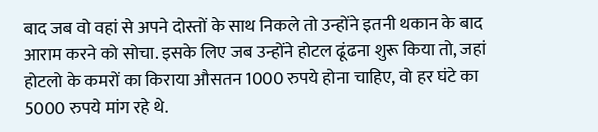बाद जब वो वहां से अपने दोस्तों के साथ निकले तो उन्होंने इतनी थकान के बाद आराम करने को सोचा. इसके लिए जब उन्होंने होटल ढूंढना शुरू किया तो, जहां होटलो के कमरों का किराया औसतन 1000 रुपये होना चाहिए, वो हर घंटे का 5000 रुपये मांग रहे थे.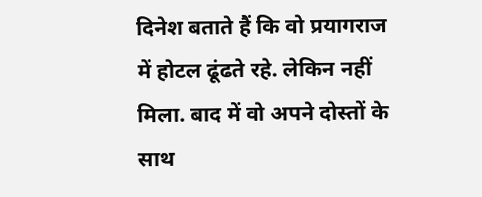दिनेश बताते हैं कि वो प्रयागराज में होटल ढूंढते रहे. लेकिन नहीं मिला. बाद में वो अपने दोस्तों के साथ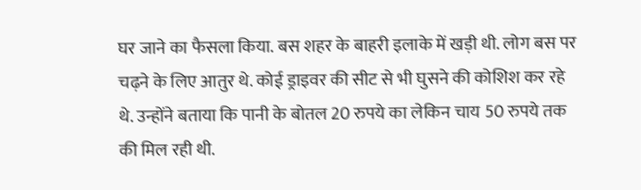घर जाने का फैसला किया. बस शहर के बाहरी इलाके में खड़ी थी. लोग बस पर चढ़ने के लिए आतुर थे. कोई ड्राइवर की सीट से भी घुसने की कोशिश कर रहे थे. उन्होंने बताया कि पानी के बोतल 20 रुपये का लेकिन चाय 50 रुपये तक की मिल रही थी.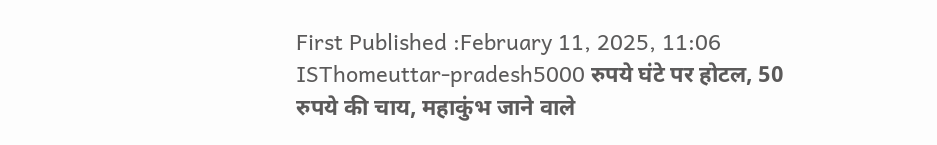First Published :February 11, 2025, 11:06 ISThomeuttar-pradesh5000 रुपये घंटे पर होटल, 50 रुपये की चाय, महाकुंभ जाने वाले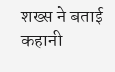शख्स ने बताई कहानी